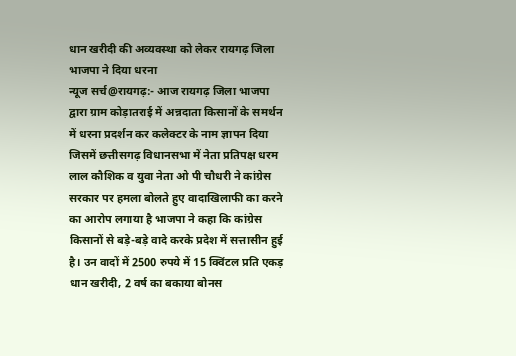धान खरीदी की अव्यवस्था को लेकर रायगढ़ जिला भाजपा ने दिया धरना
न्यूज सर्च@रायगढ़:- आज रायगढ़ जिला भाजपा द्वारा ग्राम कोड़ातराई में अन्नदाता किसानों के समर्थन में धरना प्रदर्शन कर कलेक्टर के नाम ज्ञापन दिया जिसमें छत्तीसगढ़ विधानसभा में नेता प्रतिपक्ष धरम लाल कौशिक व युवा नेता ओ पी चौधरी ने कांग्रेस सरकार पर हमला बोलते हुए वादाखिलाफी का करने का आरोप लगाया है भाजपा ने कहा कि कांग्रेस किसानों से बड़े-बड़े वादे करके प्रदेश में सत्तासीन हुई है। उन वादों में 2500 रुपये में 15 क्विंटल प्रति एकड़ धान खरीदी, 2 वर्ष का बकाया बोनस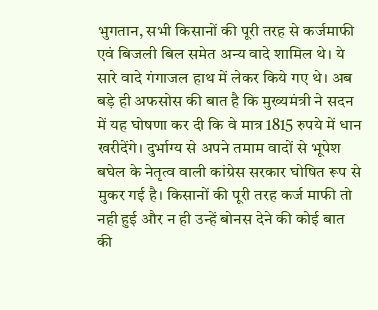भुगतान, सभी किसानों की पूरी तरह से कर्जमाफी एवं बिजली बिल समेत अन्य वादे शामिल थे। ये सारे वादे गंगाजल हाथ में लेकर किये गए थे। अब बड़े ही अफसोस की बात है कि मुख्यमंत्री ने सदन में यह घोषणा कर दी कि वे मात्र 1815 रुपये में धान खरीदेंगे। दुर्भाग्य से अपने तमाम वादों से भूपेश बघेल के नेतृत्व वाली कांग्रेस सरकार घोषित रूप से मुकर गई है। किसानों की पूरी तरह कर्ज माफी तो नही हुई और न ही उन्हें बोनस देने की कोई बात की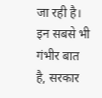जा रही है। इन सबसे भी गंभीर बात है, सरकार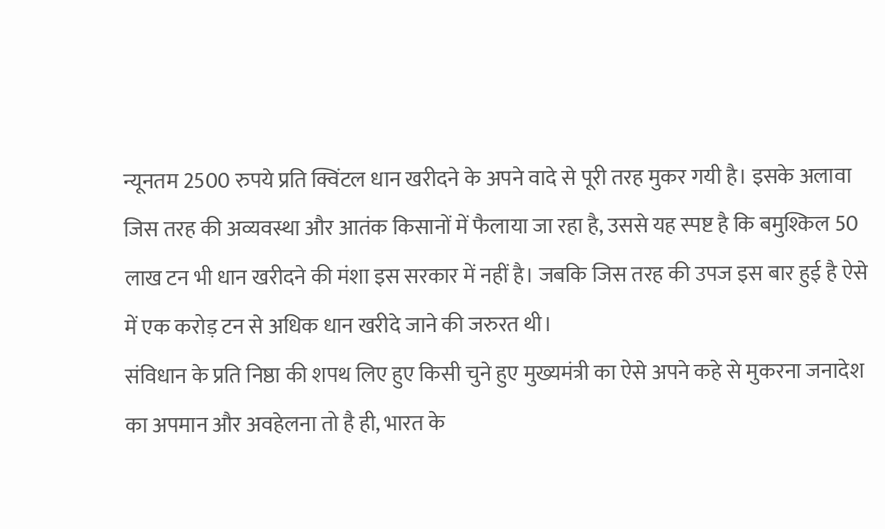न्यूनतम 2500 रुपये प्रति क्विंटल धान खरीदने के अपने वादे से पूरी तरह मुकर गयी है। इसके अलावा जिस तरह की अव्यवस्था और आतंक किसानों में फैलाया जा रहा है, उससे यह स्पष्ट है कि बमुश्किल 50 लाख टन भी धान खरीदने की मंशा इस सरकार में नहीं है। जबकि जिस तरह की उपज इस बार हुई है ऐसे में एक करोड़ टन से अधिक धान खरीदे जाने की जरुरत थी।
संविधान के प्रति निष्ठा की शपथ लिए हुए किसी चुने हुए मुख्यमंत्री का ऐसे अपने कहे से मुकरना जनादेश का अपमान और अवहेलना तो है ही, भारत के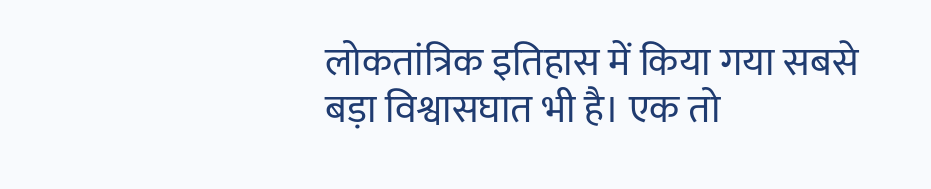लोकतांत्रिक इतिहास में किया गया सबसे बड़ा विश्वासघात भी है। एक तो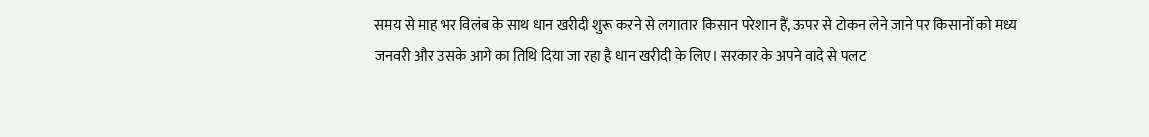समय से माह भर विलंब के साथ धान खरीदी शुरू करने से लगातार किसान परेशान हैं, ऊपर से टोकन लेने जाने पर किसानों को मध्य जनवरी और उसके आगे का तिथि दिया जा रहा है धान खरीदी के लिए। सरकार के अपने वादे से पलट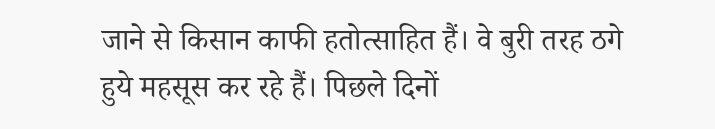जाने से किसान काफी हतोत्साहित हैं। वे बुरी तरह ठगे हुये महसूस कर रहे हैं। पिछले दिनों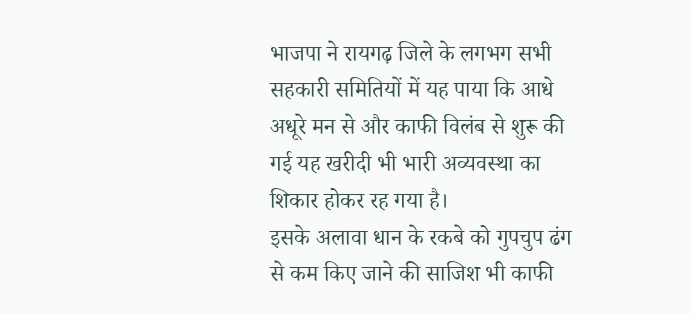भाजपा ने रायगढ़ जिले के लगभग सभी सहकारी समितियों में यह पाया कि आधे अधूरे मन से और काफी विलंब से शुरू की गई यह खरीदी भी भारी अव्यवस्था का शिकार होकर रह गया है।
इसके अलावा धान के रकबे को गुपचुप ढंग से कम किए जाने की साजिश भी काफी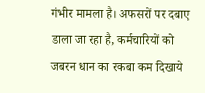गंभीर मामला है। अफसरों पर दबाए डाला जा रहा है, कर्मचारियों को जबरन धान का रकबा कम दिखाये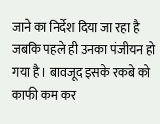जाने का निर्देश दिया जा रहा है जबकि पहले ही उनका पंजीयन हो गया है। बावजूद इसके रकबे को काफी कम कर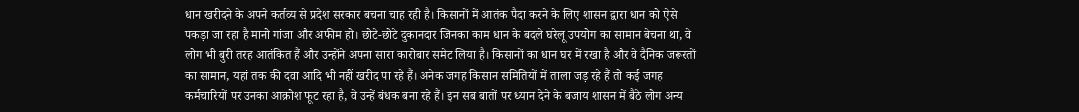धान खरीदने के अपने कर्तव्य से प्रदेश सरकार बचना चाह रही है। किसानों में आतंक पैदा करने के लिए शासन द्वारा धान को ऐसे पकड़ा जा रहा है मानो गांजा और अफीम हो। छोटे-छोटे दुकानदार जिनका काम धान के बदले घरेलू उपयोग का सामान बेचना था, वे लोग भी बुरी तरह आतंकित हैं और उन्होंने अपना सारा कारोबार समेट लिया है। किसानों का धान घर में रखा है और वे दैनिक जरूरतों का सामान, यहां तक की दवा आदि भी नहीं खरीद पा रहे हैं। अनेक जगह किसान समितियों में ताला जड़ रहे हैं तो कई जगह कर्मचारियों पर उनका आक्रोश फूट रहा है, वे उन्हें बंधक बना रहे हैं। इन सब बातों पर ध्यान देने के बजाय शासन में बैठे लोग अन्य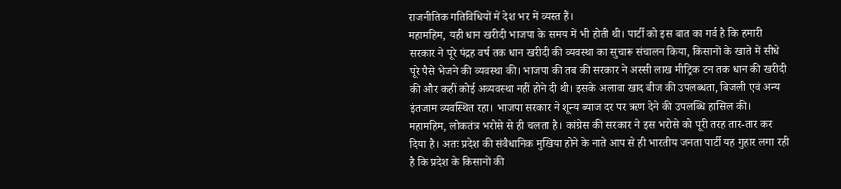राजनीतिक गतिविधियों में देश भर में व्यस्त हैं।
महामहिम, यही धान खरीदी भाजपा के समय में भी होती थी। पार्टी को इस बात का गर्व है कि हमारी सरकार ने पूरे पंद्रह वर्ष तक धान खरीदी की व्यवस्था का सुचारू संचालन किया, किसानों के खाते में सीधे पूरे पैसे भेजने की व्यवस्था की। भाजपा की तब की सरकार ने अस्सी लाख मीट्रिक टन तक धान की खरीदी की और कहीं कोई अव्यवस्था नहीं होने दी थी। इसके अलावा खाद बीज की उपलब्धता, बिजली एवं अन्य इंतजाम व्यवस्थित रहा। भाजपा सरकार ने शून्य ब्याज दर पर ऋण देने की उपलब्धि हासिल की। महामहिम, लोकतंत्र भरोसे से ही चलता है। कांग्रेस की सरकार ने इस भरोसे को पूरी तरह तार-तार कर दिया है। अतः प्रदेश की संवैधानिक मुखिया होने के नाते आप से ही भारतीय जनता पार्टी यह गुहार लगा रही है कि प्रदेश के किसानों की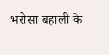भरोसा बहाली के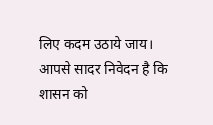लिए कदम उठाये जाय।
आपसे सादर निवेदन है कि शासन को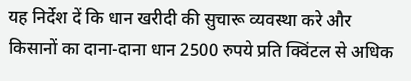यह निर्देश दें कि धान खरीदी की सुचारू व्यवस्था करे और किसानों का दाना-दाना धान 2500 रुपये प्रति क्विंटल से अधिक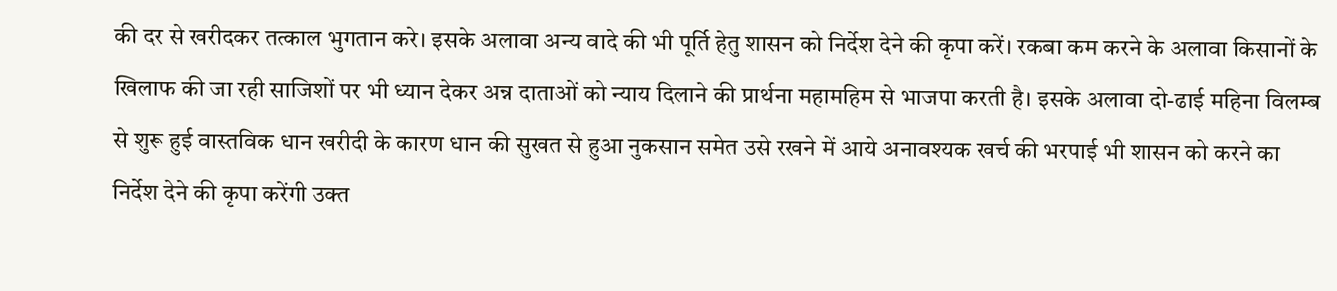की दर से खरीदकर तत्काल भुगतान करे। इसके अलावा अन्य वादे की भी पूर्ति हेतु शासन को निर्देश देने की कृपा करें। रकबा कम करने के अलावा किसानों के खिलाफ की जा रही साजिशों पर भी ध्यान देकर अन्न दाताओं को न्याय दिलाने की प्रार्थना महामहिम से भाजपा करती है। इसके अलावा दो-ढाई महिना विलम्ब से शुरू हुई वास्तविक धान खरीदी के कारण धान की सुखत से हुआ नुकसान समेत उसे रखने में आये अनावश्यक खर्च की भरपाई भी शासन को करने का निर्देश देने की कृपा करेंगी उक्त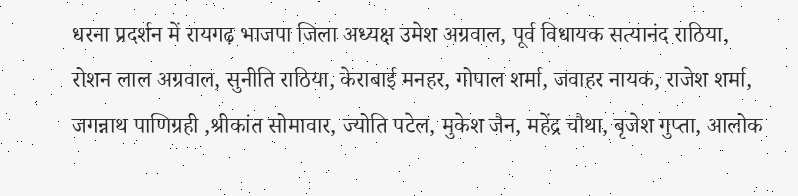धरना प्रदर्शन में रायगढ़ भाजपा जिला अध्यक्ष उमेश अग्रवाल, पूर्व विधायक सत्यानंद राठिया, रोशन लाल अग्रवाल, सुनीति राठिया, केराबाई मनहर, गोपाल शर्मा, जवाहर नायक, राजेश शर्मा, जगन्नाथ पाणिग्रही ,श्रीकांत सोमावार, ज्योति पटेल, मुकेश जैन, महेंद्र चौथा, बृजेश गुप्ता, आलोक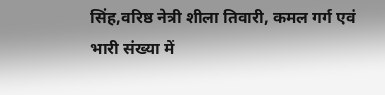सिंह,वरिष्ठ नेत्री शीला तिवारी, कमल गर्ग एवं भारी संख्या में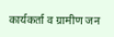कार्यकर्ता व ग्रामीण जन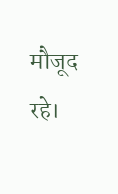मौजूद रहे।